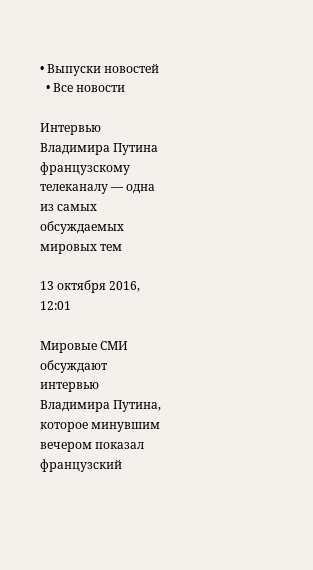• Выпуски новостей
  • Все новости

Интервью Владимира Путина французскому телеканалу — одна из самых обсуждаемых мировых тем

13 октября 2016, 12:01

Мировые СМИ обсуждают интервью Владимира Путина, которое минувшим вечером показал французский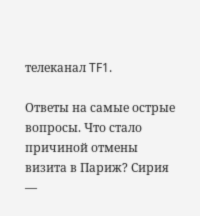телеканал TF1.

Ответы на самые острые вопросы. Что стало причиной отмены визита в Париж? Сирия —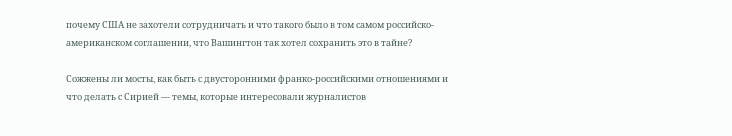почему США не захотели сотрудничать и что такого было в том самом российско-американском соглашении, что Вашингтон так хотел сохранить это в тайне?

Сожжены ли мосты, как быть с двусторонними франко-российскими отношениями и что делать с Сирией — темы, которые интересовали журналистов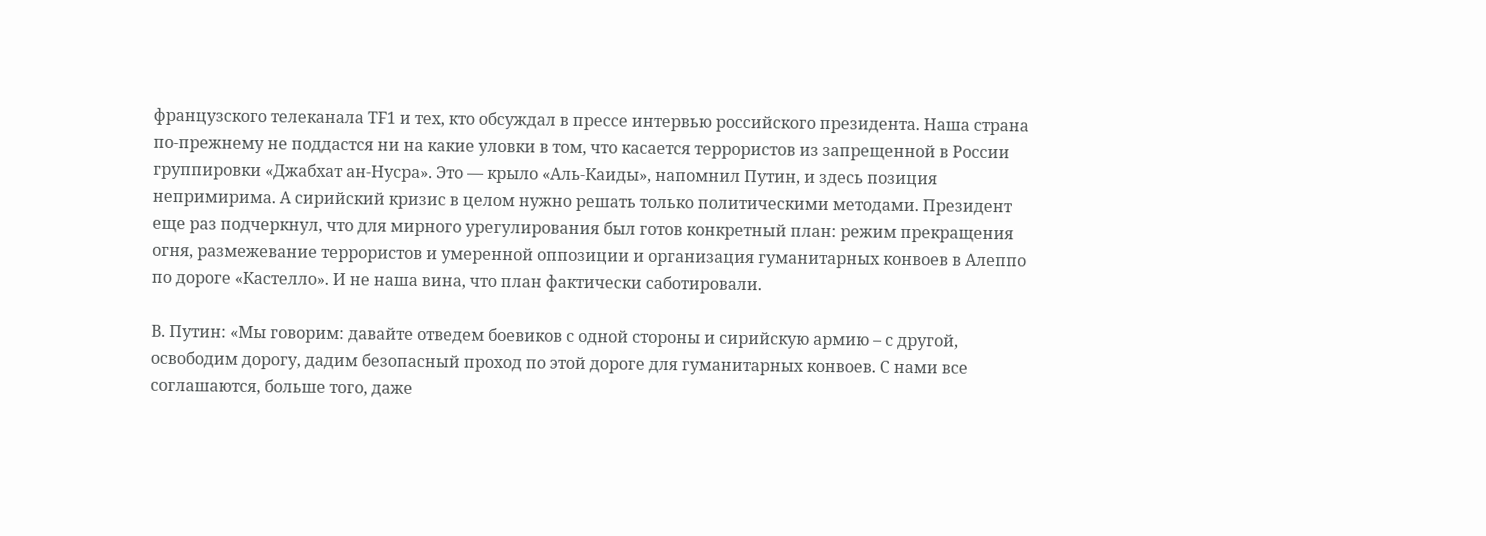французского телеканала ТF1 и тех, кто обсуждал в прессе интервью российского президента. Наша страна по-прежнему не поддастся ни на какие уловки в том, что касается террористов из запрещенной в России группировки «Джабхат ан-Нусра». Это — крыло «Аль-Каиды», напомнил Путин, и здесь позиция непримирима. А сирийский кризис в целом нужно решать только политическими методами. Президент еще раз подчеркнул, что для мирного урегулирования был готов конкретный план: режим прекращения огня, размежевание террористов и умеренной оппозиции и организация гуманитарных конвоев в Алеппо по дороге «Кастелло». И не наша вина, что план фактически саботировали.

В. Путин: «Мы говорим: давайте отведем боевиков с одной стороны и сирийскую армию – с другой, освободим дорогу, дадим безопасный проход по этой дороге для гуманитарных конвоев. С нами все соглашаются, больше того, даже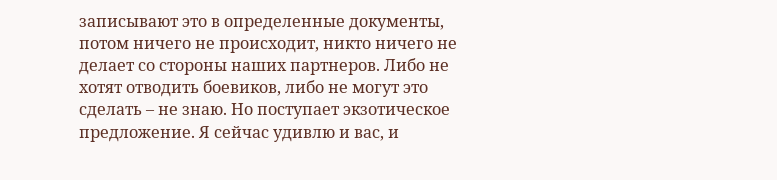записывают это в определенные документы, потом ничего не происходит, никто ничего не делает со стороны наших партнеров. Либо не хотят отводить боевиков, либо не могут это сделать – не знаю. Но поступает экзотическое предложение. Я сейчас удивлю и вас, и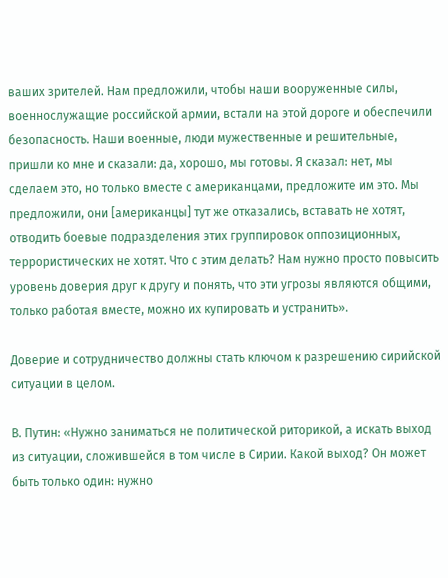ваших зрителей. Нам предложили, чтобы наши вооруженные силы, военнослужащие российской армии, встали на этой дороге и обеспечили безопасность. Наши военные, люди мужественные и решительные, пришли ко мне и сказали: да, хорошо, мы готовы. Я сказал: нет, мы сделаем это, но только вместе с американцами, предложите им это. Мы предложили, они [американцы] тут же отказались, вставать не хотят, отводить боевые подразделения этих группировок оппозиционных, террористических не хотят. Что с этим делать? Нам нужно просто повысить уровень доверия друг к другу и понять, что эти угрозы являются общими, только работая вместе, можно их купировать и устранить».

Доверие и сотрудничество должны стать ключом к разрешению сирийской ситуации в целом.

В. Путин: «Нужно заниматься не политической риторикой, а искать выход из ситуации, сложившейся в том числе в Сирии. Какой выход? Он может быть только один: нужно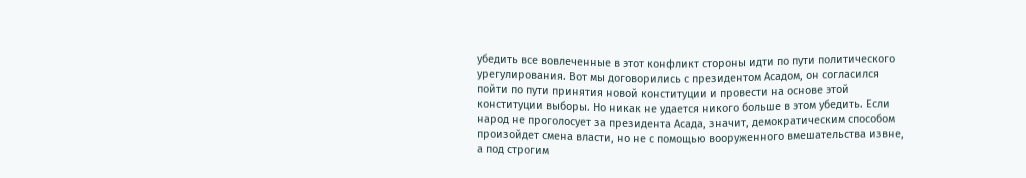убедить все вовлеченные в этот конфликт стороны идти по пути политического урегулирования. Вот мы договорились с президентом Асадом, он согласился пойти по пути принятия новой конституции и провести на основе этой конституции выборы. Но никак не удается никого больше в этом убедить. Если народ не проголосует за президента Асада, значит, демократическим способом произойдет смена власти, но не с помощью вооруженного вмешательства извне, а под строгим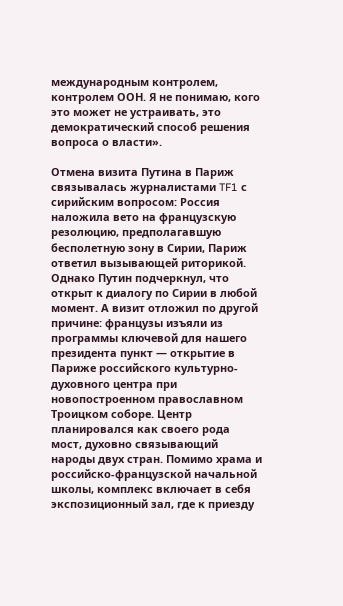международным контролем, контролем ООН. Я не понимаю, кого это может не устраивать, это демократический способ решения вопроса о власти».

Отмена визита Путина в Париж связывалась журналистами TF1 с сирийским вопросом: Россия наложила вето на французскую резолюцию, предполагавшую бесполетную зону в Сирии, Париж ответил вызывающей риторикой. Однако Путин подчеркнул, что открыт к диалогу по Сирии в любой момент. А визит отложил по другой причине: французы изъяли из программы ключевой для нашего президента пункт — открытие в Париже российского культурно-духовного центра при новопостроенном православном Троицком соборе. Центр планировался как своего рода мост, духовно связывающий народы двух стран. Помимо храма и российско-французской начальной школы, комплекс включает в себя экспозиционный зал, где к приезду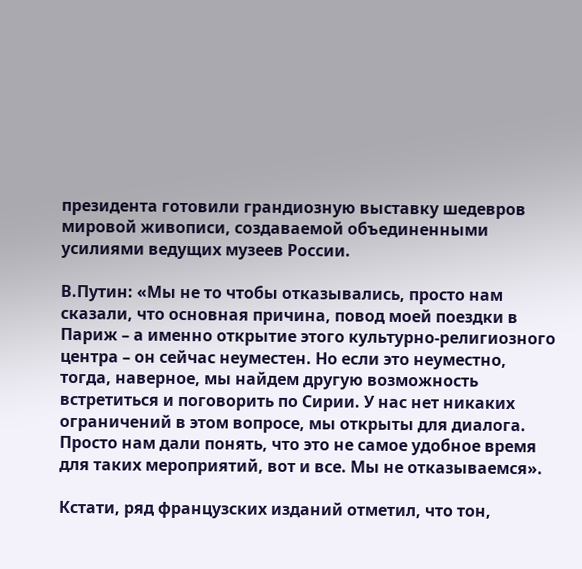президента готовили грандиозную выставку шедевров мировой живописи, создаваемой объединенными усилиями ведущих музеев России.

В.Путин: «Мы не то чтобы отказывались, просто нам сказали, что основная причина, повод моей поездки в Париж – а именно открытие этого культурно-религиозного центра – он сейчас неуместен. Но если это неуместно, тогда, наверное, мы найдем другую возможность встретиться и поговорить по Сирии. У нас нет никаких ограничений в этом вопросе, мы открыты для диалога. Просто нам дали понять, что это не самое удобное время для таких мероприятий, вот и все. Мы не отказываемся».

Кстати, ряд французских изданий отметил, что тон,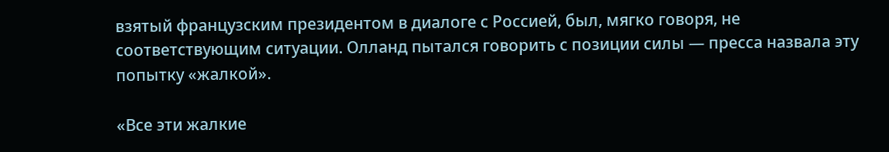взятый французским президентом в диалоге с Россией, был, мягко говоря, не соответствующим ситуации. Олланд пытался говорить с позиции силы — пресса назвала эту попытку «жалкой».

«Все эти жалкие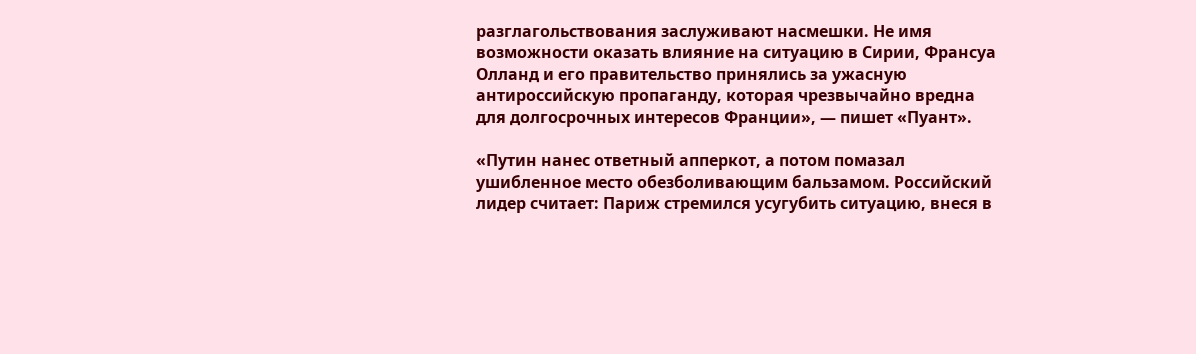разглагольствования заслуживают насмешки. Не имя возможности оказать влияние на ситуацию в Сирии, Франсуа Олланд и его правительство принялись за ужасную антироссийскую пропаганду, которая чрезвычайно вредна для долгосрочных интересов Франции», — пишет «Пуант».

«Путин нанес ответный апперкот, а потом помазал ушибленное место обезболивающим бальзамом. Российский лидер считает: Париж стремился усугубить ситуацию, внеся в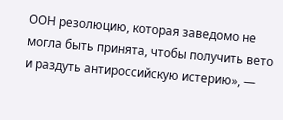ООН резолюцию, которая заведомо не могла быть принята, чтобы получить вето и раздуть антироссийскую истерию», —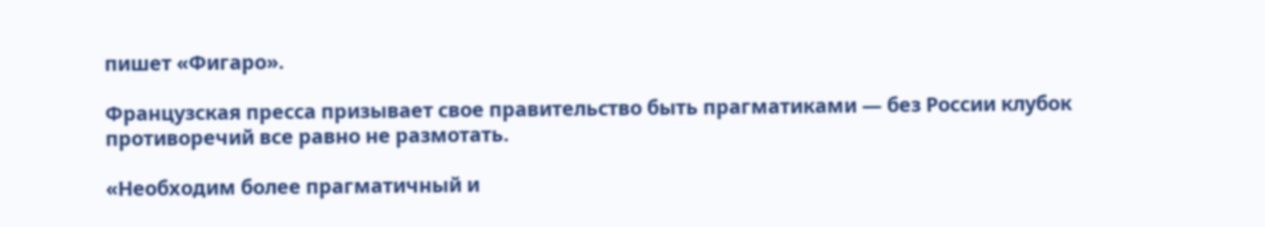пишет «Фигаро».

Французская пресса призывает свое правительство быть прагматиками — без России клубок противоречий все равно не размотать.

«Необходим более прагматичный и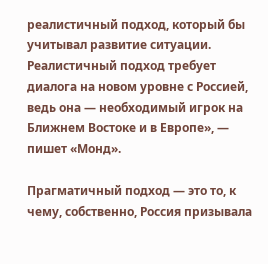реалистичный подход, который бы учитывал развитие ситуации. Реалистичный подход требует диалога на новом уровне с Россией, ведь она — необходимый игрок на Ближнем Востоке и в Европе», — пишет «Монд».

Прагматичный подход — это то, к чему, собственно, Россия призывала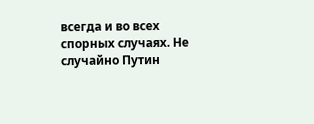всегда и во всех спорных случаях. Не случайно Путин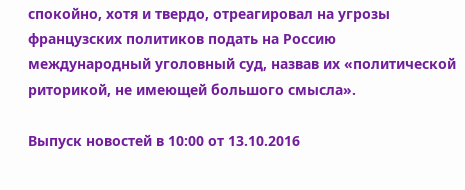спокойно, хотя и твердо, отреагировал на угрозы французских политиков подать на Россию международный уголовный суд, назвав их «политической риторикой, не имеющей большого смысла».

Выпуск новостей в 10:00 от 13.10.2016